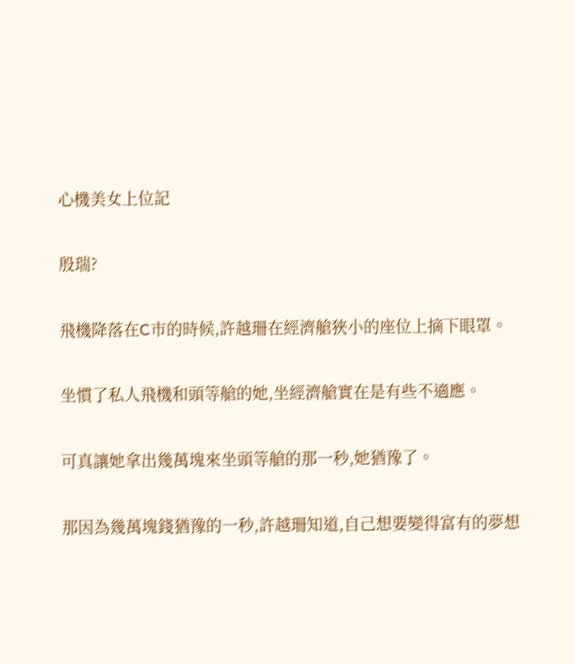心機美女上位記

殷瑞?

飛機降落在C市的時候,許越珊在經濟艙狹小的座位上摘下眼罩。

坐慣了私人飛機和頭等艙的她,坐經濟艙實在是有些不適應。

可真讓她拿出幾萬塊來坐頭等艙的那一秒,她猶豫了。

那因為幾萬塊錢猶豫的一秒,許越珊知道,自己想要變得富有的夢想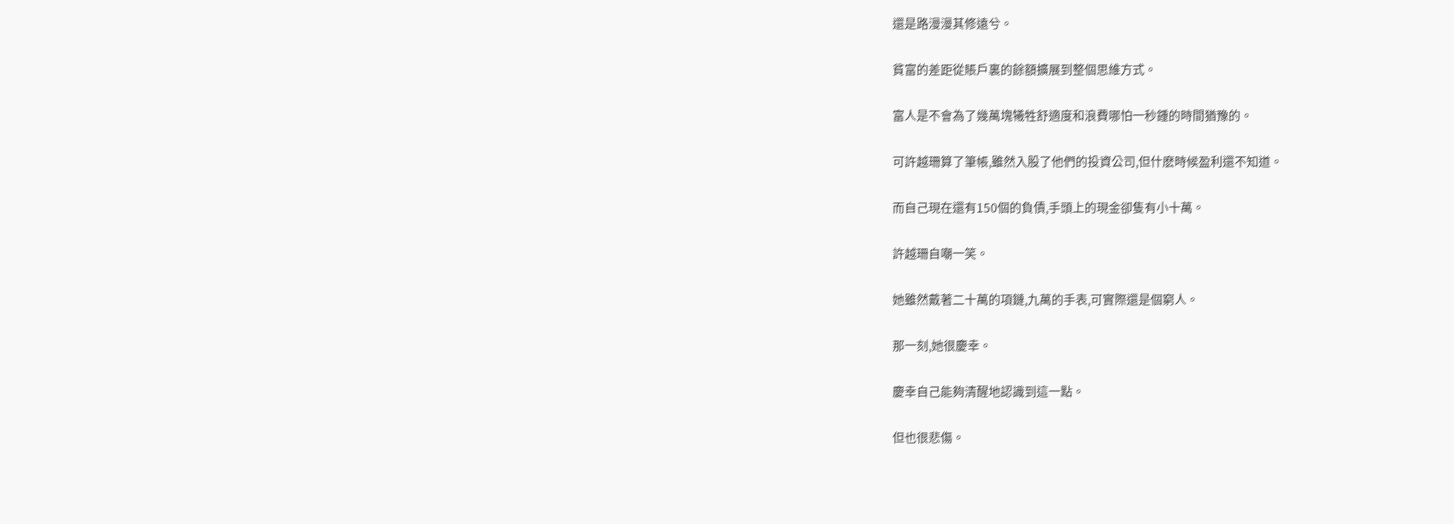還是路漫漫其修遠兮。

貧富的差距從賬戶裏的餘額擴展到整個思維方式。

富人是不會為了幾萬塊犧牲舒適度和浪費哪怕一秒鍾的時間猶豫的。

可許越珊算了筆帳,雖然入股了他們的投資公司,但什麽時候盈利還不知道。

而自己現在還有150個的負債,手頭上的現金卻隻有小十萬。

許越珊自嘲一笑。

她雖然戴著二十萬的項鏈,九萬的手表,可實際還是個窮人。

那一刻,她很慶幸。

慶幸自己能夠清醒地認識到這一點。

但也很悲傷。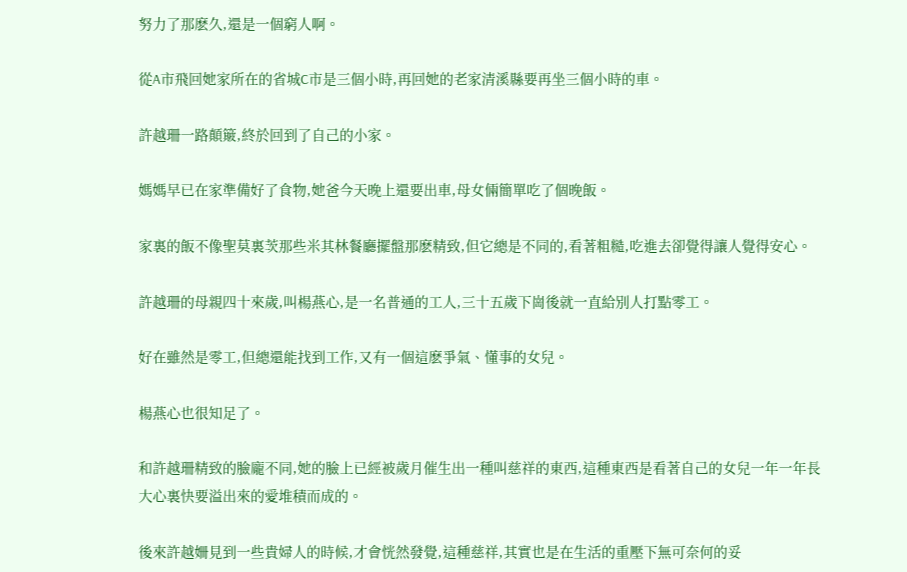努力了那麽久,還是一個窮人啊。

從A市飛回她家所在的省城C市是三個小時,再回她的老家清溪縣要再坐三個小時的車。

許越珊一路顛簸,終於回到了自己的小家。

媽媽早已在家準備好了食物,她爸今天晚上還要出車,母女倆簡單吃了個晚飯。

家裏的飯不像聖莫裏茨那些米其林餐廳擺盤那麽精致,但它總是不同的,看著粗糙,吃進去卻覺得讓人覺得安心。

許越珊的母親四十來歲,叫楊燕心,是一名普通的工人,三十五歲下崗後就一直給別人打點零工。

好在雖然是零工,但總還能找到工作,又有一個這麽爭氣、懂事的女兒。

楊燕心也很知足了。

和許越珊精致的臉龐不同,她的臉上已經被歲月催生出一種叫慈祥的東西,這種東西是看著自己的女兒一年一年長大心裏快要溢出來的愛堆積而成的。

後來許越姍見到一些貴婦人的時候,才會恍然發覺,這種慈祥,其實也是在生活的重壓下無可奈何的妥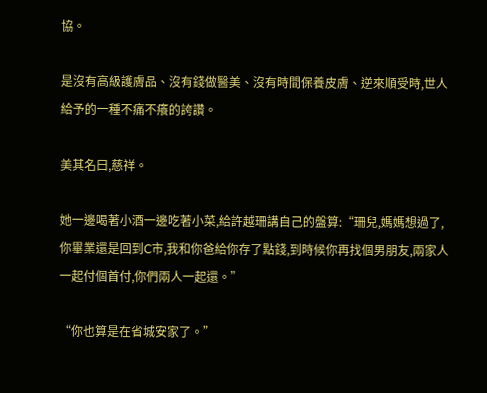協。

是沒有高級護膚品、沒有錢做醫美、沒有時間保養皮膚、逆來順受時,世人給予的一種不痛不癢的誇讚。

美其名曰,慈祥。

她一邊喝著小酒一邊吃著小菜,給許越珊講自己的盤算:“珊兒,媽媽想過了,你畢業還是回到C市,我和你爸給你存了點錢,到時候你再找個男朋友,兩家人一起付個首付,你們兩人一起還。”

“你也算是在省城安家了。”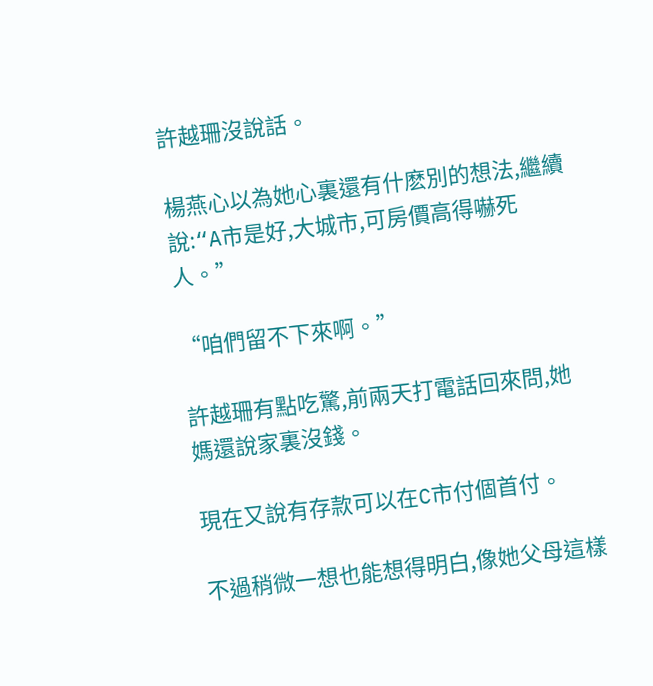許越珊沒說話。

楊燕心以為她心裏還有什麽別的想法,繼續說:“A市是好,大城市,可房價高得嚇死人。”

“咱們留不下來啊。”

許越珊有點吃驚,前兩天打電話回來問,她媽還說家裏沒錢。

現在又說有存款可以在C市付個首付。

不過稍微一想也能想得明白,像她父母這樣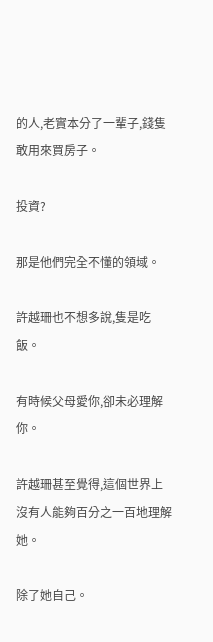的人,老實本分了一輩子,錢隻敢用來買房子。

投資?

那是他們完全不懂的領域。

許越珊也不想多說,隻是吃飯。

有時候父母愛你,卻未必理解你。

許越珊甚至覺得,這個世界上沒有人能夠百分之一百地理解她。

除了她自己。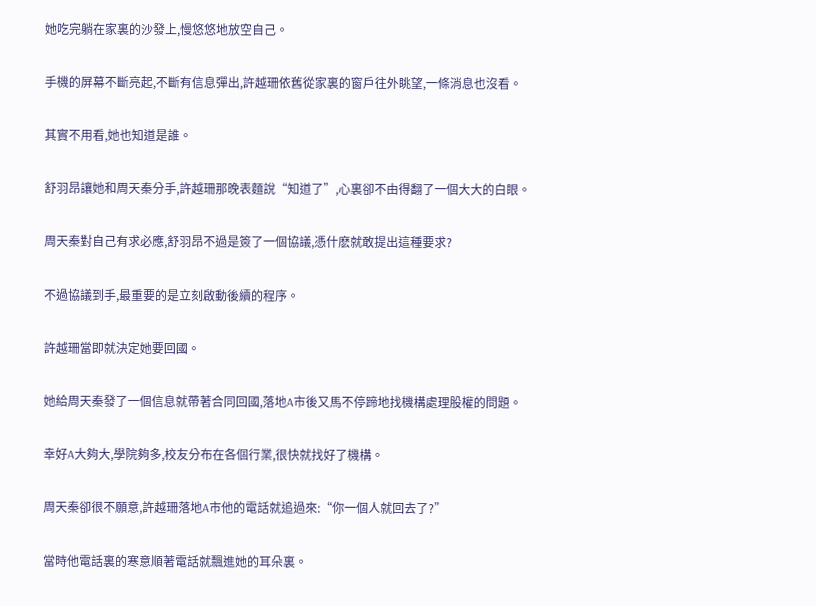她吃完躺在家裏的沙發上,慢悠悠地放空自己。

手機的屏幕不斷亮起,不斷有信息彈出,許越珊依舊從家裏的窗戶往外眺望,一條消息也沒看。

其實不用看,她也知道是誰。

舒羽昂讓她和周天秦分手,許越珊那晚表麵說“知道了”,心裏卻不由得翻了一個大大的白眼。

周天秦對自己有求必應,舒羽昂不過是簽了一個協議,憑什麽就敢提出這種要求?

不過協議到手,最重要的是立刻啟動後續的程序。

許越珊當即就決定她要回國。

她給周天秦發了一個信息就帶著合同回國,落地A市後又馬不停蹄地找機構處理股權的問題。

幸好A大夠大,學院夠多,校友分布在各個行業,很快就找好了機構。

周天秦卻很不願意,許越珊落地A市他的電話就追過來:“你一個人就回去了?”

當時他電話裏的寒意順著電話就飄進她的耳朵裏。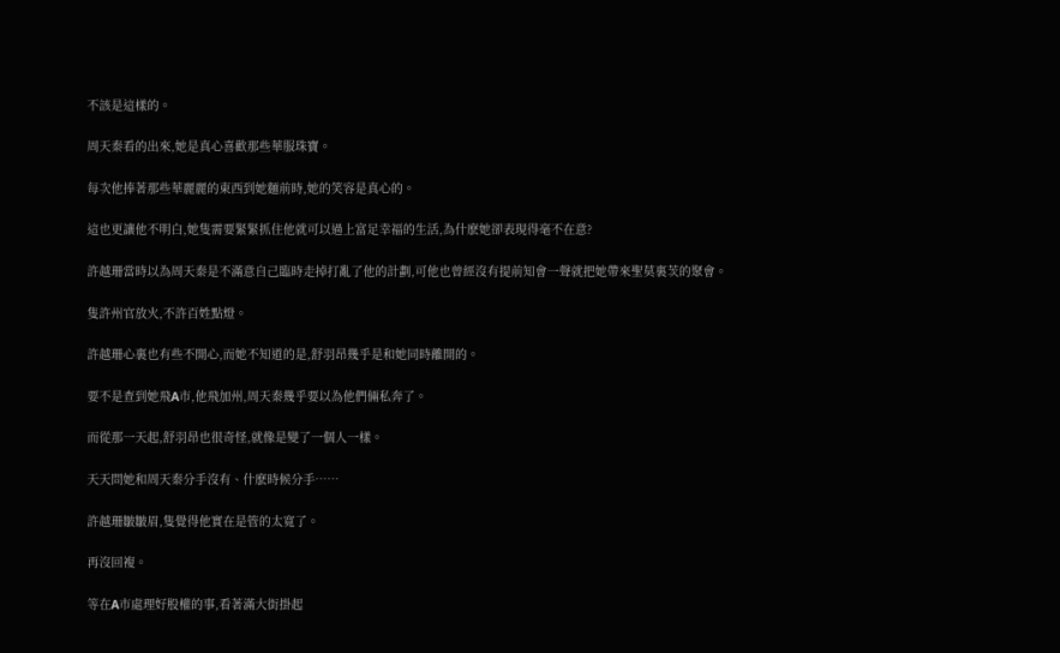不該是這樣的。

周天秦看的出來,她是真心喜歡那些華服珠寶。

每次他捧著那些華麗麗的東西到她麵前時,她的笑容是真心的。

這也更讓他不明白,她隻需要緊緊抓住他就可以過上富足幸福的生活,為什麽她卻表現得毫不在意?

許越珊當時以為周天秦是不滿意自己臨時走掉打亂了他的計劃,可他也曾經沒有提前知會一聲就把她帶來聖莫裏茨的聚會。

隻許州官放火,不許百姓點燈。

許越珊心裏也有些不開心,而她不知道的是,舒羽昂幾乎是和她同時離開的。

要不是查到她飛A市,他飛加州,周天秦幾乎要以為他們倆私奔了。

而從那一天起,舒羽昂也很奇怪,就像是變了一個人一樣。

天天問她和周天秦分手沒有、什麽時候分手……

許越珊皺皺眉,隻覺得他實在是管的太寬了。

再沒回複。

等在A市處理好股權的事,看著滿大街掛起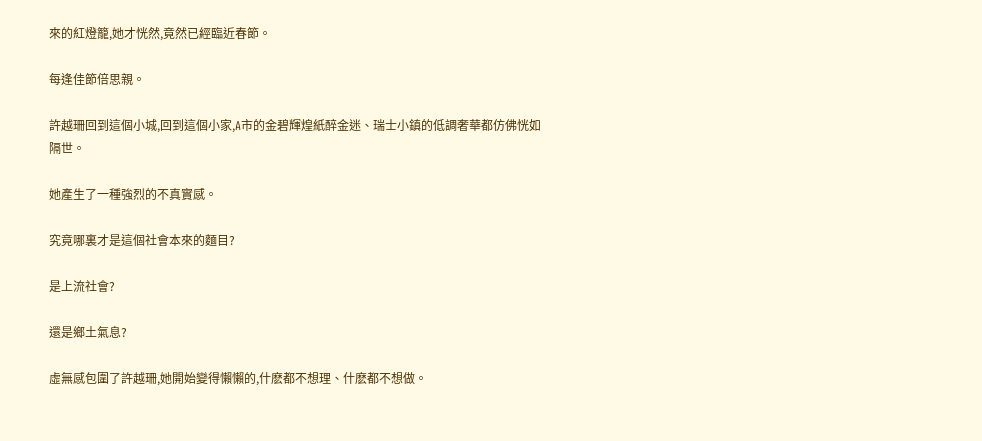來的紅燈籠,她才恍然,竟然已經臨近春節。

每逢佳節倍思親。

許越珊回到這個小城,回到這個小家,A市的金碧輝煌紙醉金迷、瑞士小鎮的低調奢華都仿佛恍如隔世。

她產生了一種強烈的不真實感。

究竟哪裏才是這個社會本來的麵目?

是上流社會?

還是鄉土氣息?

虛無感包圍了許越珊,她開始變得懶懶的,什麽都不想理、什麽都不想做。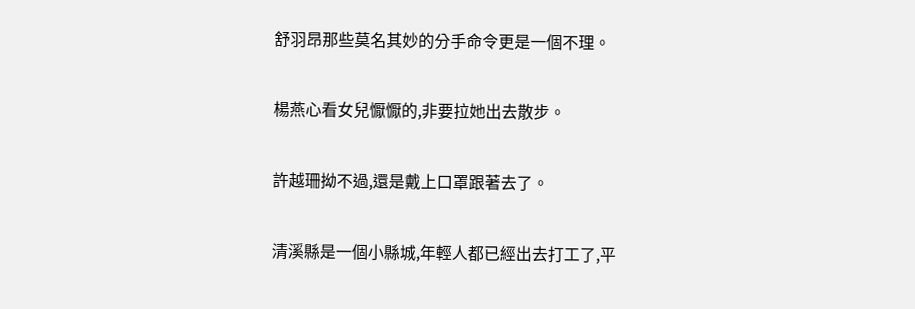舒羽昂那些莫名其妙的分手命令更是一個不理。

楊燕心看女兒懨懨的,非要拉她出去散步。

許越珊拗不過,還是戴上口罩跟著去了。

清溪縣是一個小縣城,年輕人都已經出去打工了,平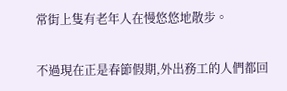常街上隻有老年人在慢悠悠地散步。

不過現在正是春節假期,外出務工的人們都回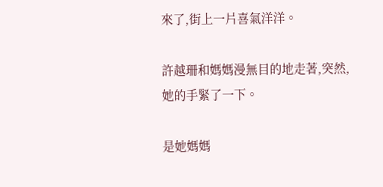來了,街上一片喜氣洋洋。

許越珊和媽媽漫無目的地走著,突然,她的手緊了一下。

是她媽媽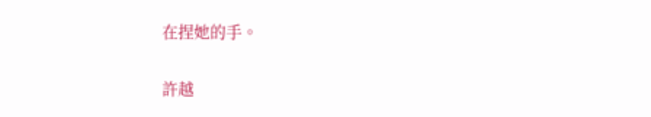在捏她的手。

許越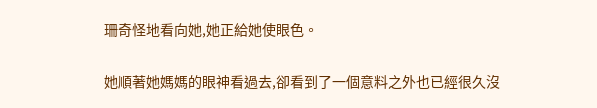珊奇怪地看向她,她正給她使眼色。

她順著她媽媽的眼神看過去,卻看到了一個意料之外也已經很久沒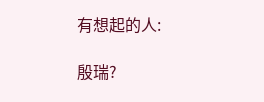有想起的人:

殷瑞?